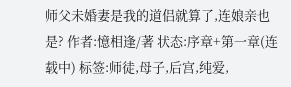师父未婚妻是我的道侣就算了,连娘亲也是? 作者:憶相逢/著 状态:序章+第一章(连载中) 标签:师徒,母子,后宫,纯爱,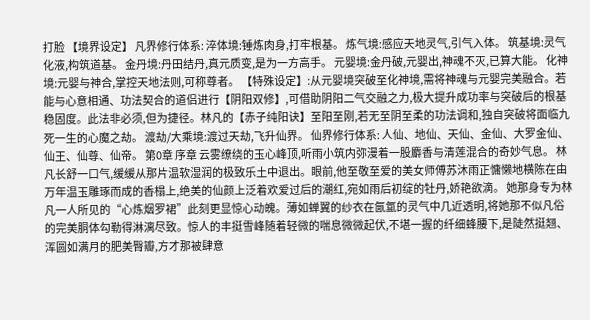打脸 【境界设定】 凡界修行体系: 淬体境:锤炼肉身,打牢根基。 炼气境:感应天地灵气,引气入体。 筑基境:灵气化液,构筑道基。 金丹境:丹田结丹,真元质变,是为一方高手。 元婴境:金丹破,元婴出,神魂不灭,已算大能。 化神境:元婴与神合,掌控天地法则,可称尊者。 【特殊设定】:从元婴境突破至化神境,需将神魂与元婴完美融合。若能与心意相通、功法契合的道侣进行【阴阳双修】,可借助阴阳二气交融之力,极大提升成功率与突破后的根基稳固度。此法非必须,但为捷径。林凡的【赤子纯阳诀】至阳至刚,若无至阴至柔的功法调和,独自突破将面临九死一生的心魔之劫。 渡劫/大乘境:渡过天劫,飞升仙界。 仙界修行体系: 人仙、地仙、天仙、金仙、大罗金仙、仙王、仙尊、仙帝。 第0章 序章 云雾缭绕的玉心峰顶,听雨小筑内弥漫着一股麝香与清莲混合的奇妙气息。 林凡长舒一口气,缓缓从那片温软湿润的极致乐土中退出。眼前,他至敬至爱的美女师傅苏沐雨正慵懒地横陈在由万年温玉雕琢而成的香榻上,绝美的仙颜上泛着欢爱过后的潮红,宛如雨后初绽的牡丹,娇艳欲滴。 她那身专为林凡一人所见的“心炼烟罗裙”此刻更显惊心动魄。薄如蝉翼的纱衣在氤氲的灵气中几近透明,将她那不似凡俗的完美胴体勾勒得淋漓尽致。惊人的丰挺雪峰随着轻微的喘息微微起伏,不堪一握的纤细蜂腰下,是陡然挺翘、浑圆如满月的肥美臀瓣,方才那被肆意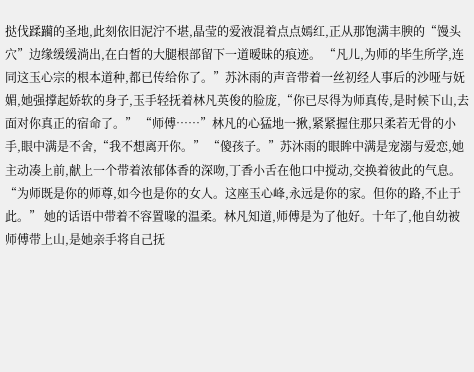挞伐蹂躏的圣地,此刻依旧泥泞不堪,晶莹的爱液混着点点嫣红,正从那饱满丰腴的“馒头穴”边缘缓缓淌出,在白皙的大腿根部留下一道暧昧的痕迹。 “凡儿,为师的毕生所学,连同这玉心宗的根本道种,都已传给你了。”苏沐雨的声音带着一丝初经人事后的沙哑与妩媚,她强撑起娇软的身子,玉手轻抚着林凡英俊的脸庞,“你已尽得为师真传,是时候下山,去面对你真正的宿命了。” “师傅……”林凡的心猛地一揪,紧紧握住那只柔若无骨的小手,眼中满是不舍,“我不想离开你。” “傻孩子。”苏沐雨的眼眸中满是宠溺与爱恋,她主动凑上前,献上一个带着浓郁体香的深吻,丁香小舌在他口中搅动,交换着彼此的气息。“为师既是你的师尊,如今也是你的女人。这座玉心峰,永远是你的家。但你的路,不止于此。” 她的话语中带着不容置喙的温柔。林凡知道,师傅是为了他好。十年了,他自幼被师傅带上山,是她亲手将自己抚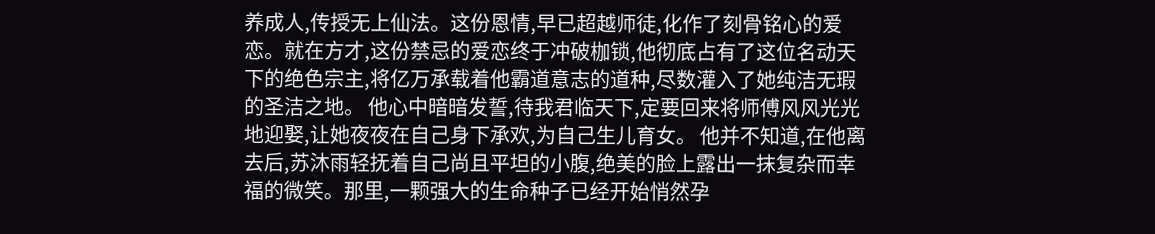养成人,传授无上仙法。这份恩情,早已超越师徒,化作了刻骨铭心的爱恋。就在方才,这份禁忌的爱恋终于冲破枷锁,他彻底占有了这位名动天下的绝色宗主,将亿万承载着他霸道意志的道种,尽数灌入了她纯洁无瑕的圣洁之地。 他心中暗暗发誓,待我君临天下,定要回来将师傅风风光光地迎娶,让她夜夜在自己身下承欢,为自己生儿育女。 他并不知道,在他离去后,苏沐雨轻抚着自己尚且平坦的小腹,绝美的脸上露出一抹复杂而幸福的微笑。那里,一颗强大的生命种子已经开始悄然孕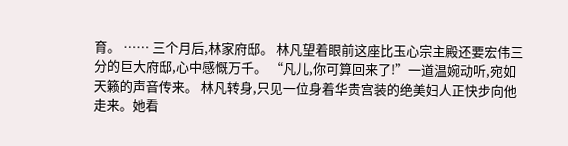育。 …… 三个月后,林家府邸。 林凡望着眼前这座比玉心宗主殿还要宏伟三分的巨大府邸,心中感慨万千。 “凡儿,你可算回来了!”一道温婉动听,宛如天籁的声音传来。 林凡转身,只见一位身着华贵宫装的绝美妇人正快步向他走来。她看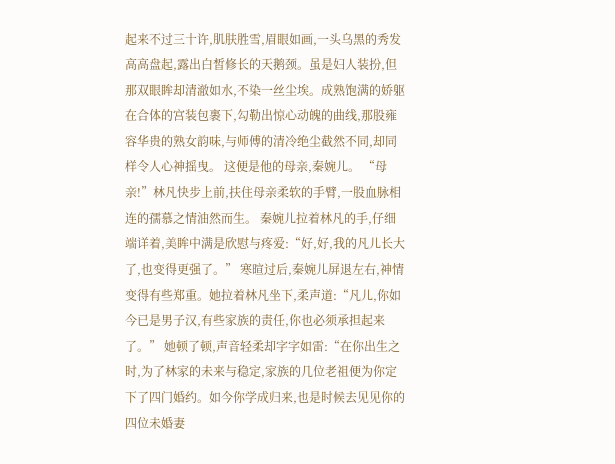起来不过三十许,肌肤胜雪,眉眼如画,一头乌黑的秀发高高盘起,露出白皙修长的天鹅颈。虽是妇人装扮,但那双眼眸却清澈如水,不染一丝尘埃。成熟饱满的娇躯在合体的宫装包裹下,勾勒出惊心动魄的曲线,那股雍容华贵的熟女韵味,与师傅的清冷绝尘截然不同,却同样令人心神摇曳。 这便是他的母亲,秦婉儿。 “母亲!”林凡快步上前,扶住母亲柔软的手臂,一股血脉相连的孺慕之情油然而生。 秦婉儿拉着林凡的手,仔细端详着,美眸中满是欣慰与疼爱:“好,好,我的凡儿长大了,也变得更强了。” 寒暄过后,秦婉儿屏退左右,神情变得有些郑重。她拉着林凡坐下,柔声道:“凡儿,你如今已是男子汉,有些家族的责任,你也必须承担起来了。” 她顿了顿,声音轻柔却字字如雷:“在你出生之时,为了林家的未来与稳定,家族的几位老祖便为你定下了四门婚约。如今你学成归来,也是时候去见见你的四位未婚妻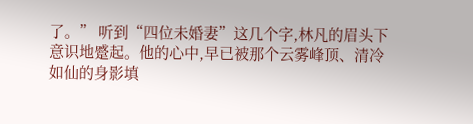了。” 听到“四位未婚妻”这几个字,林凡的眉头下意识地蹙起。他的心中,早已被那个云雾峰顶、清冷如仙的身影填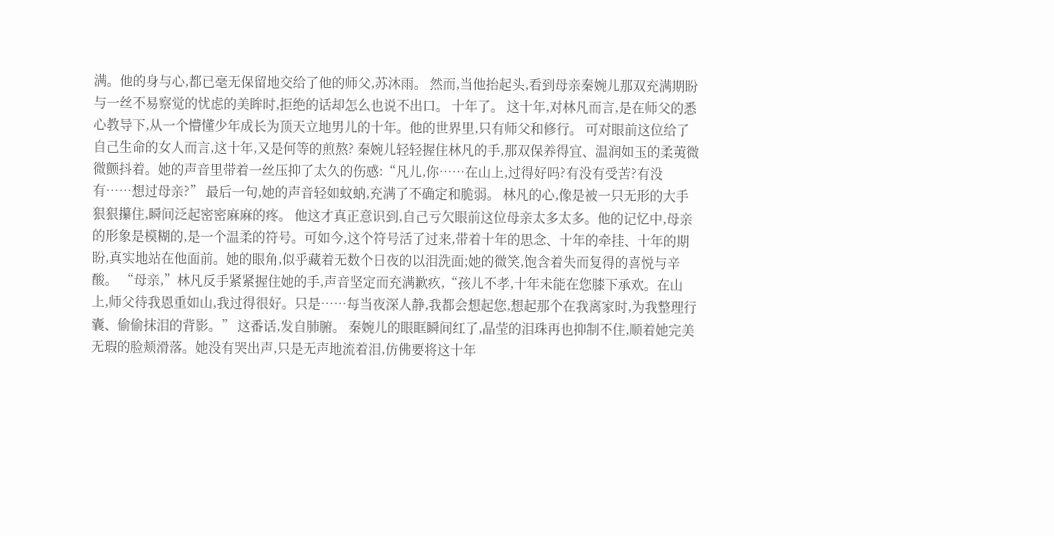满。他的身与心,都已毫无保留地交给了他的师父,苏沐雨。 然而,当他抬起头,看到母亲秦婉儿那双充满期盼与一丝不易察觉的忧虑的美眸时,拒绝的话却怎么也说不出口。 十年了。 这十年,对林凡而言,是在师父的悉心教导下,从一个懵懂少年成长为顶天立地男儿的十年。他的世界里,只有师父和修行。 可对眼前这位给了自己生命的女人而言,这十年,又是何等的煎熬? 秦婉儿轻轻握住林凡的手,那双保养得宜、温润如玉的柔荑微微颤抖着。她的声音里带着一丝压抑了太久的伤感:“凡儿,你……在山上,过得好吗?有没有受苦?有没有……想过母亲?” 最后一句,她的声音轻如蚊蚋,充满了不确定和脆弱。 林凡的心,像是被一只无形的大手狠狠攥住,瞬间泛起密密麻麻的疼。 他这才真正意识到,自己亏欠眼前这位母亲太多太多。他的记忆中,母亲的形象是模糊的,是一个温柔的符号。可如今,这个符号活了过来,带着十年的思念、十年的牵挂、十年的期盼,真实地站在他面前。她的眼角,似乎藏着无数个日夜的以泪洗面;她的微笑,饱含着失而复得的喜悦与辛酸。 “母亲,”林凡反手紧紧握住她的手,声音坚定而充满歉疚,“孩儿不孝,十年未能在您膝下承欢。在山上,师父待我恩重如山,我过得很好。只是……每当夜深人静,我都会想起您,想起那个在我离家时,为我整理行囊、偷偷抹泪的背影。” 这番话,发自肺腑。 秦婉儿的眼眶瞬间红了,晶莹的泪珠再也抑制不住,顺着她完美无瑕的脸颊滑落。她没有哭出声,只是无声地流着泪,仿佛要将这十年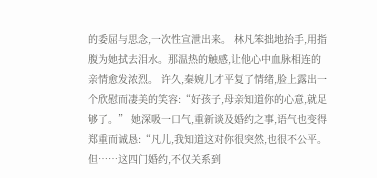的委屈与思念,一次性宣泄出来。 林凡笨拙地抬手,用指腹为她拭去泪水。那温热的触感,让他心中血脉相连的亲情愈发浓烈。 许久,秦婉儿才平复了情绪,脸上露出一个欣慰而凄美的笑容:“好孩子,母亲知道你的心意,就足够了。” 她深吸一口气,重新谈及婚约之事,语气也变得郑重而诚恳:“凡儿,我知道这对你很突然,也很不公平。但……这四门婚约,不仅关系到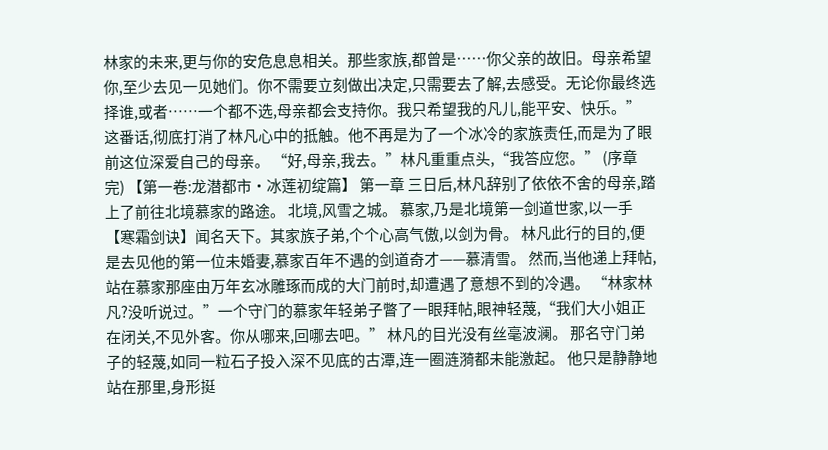林家的未来,更与你的安危息息相关。那些家族,都曾是……你父亲的故旧。母亲希望你,至少去见一见她们。你不需要立刻做出决定,只需要去了解,去感受。无论你最终选择谁,或者……一个都不选,母亲都会支持你。我只希望我的凡儿,能平安、快乐。” 这番话,彻底打消了林凡心中的抵触。他不再是为了一个冰冷的家族责任,而是为了眼前这位深爱自己的母亲。 “好,母亲,我去。”林凡重重点头,“我答应您。” (序章完) 【第一卷:龙潜都市·冰莲初绽篇】 第一章 三日后,林凡辞别了依依不舍的母亲,踏上了前往北境慕家的路途。 北境,风雪之城。 慕家,乃是北境第一剑道世家,以一手【寒霜剑诀】闻名天下。其家族子弟,个个心高气傲,以剑为骨。 林凡此行的目的,便是去见他的第一位未婚妻,慕家百年不遇的剑道奇才——慕清雪。 然而,当他递上拜帖,站在慕家那座由万年玄冰雕琢而成的大门前时,却遭遇了意想不到的冷遇。 “林家林凡?没听说过。”一个守门的慕家年轻弟子瞥了一眼拜帖,眼神轻蔑,“我们大小姐正在闭关,不见外客。你从哪来,回哪去吧。” 林凡的目光没有丝毫波澜。 那名守门弟子的轻蔑,如同一粒石子投入深不见底的古潭,连一圈涟漪都未能激起。 他只是静静地站在那里,身形挺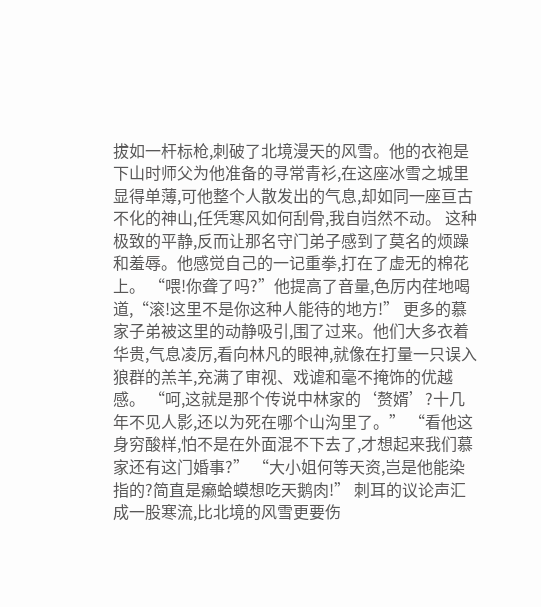拔如一杆标枪,刺破了北境漫天的风雪。他的衣袍是下山时师父为他准备的寻常青衫,在这座冰雪之城里显得单薄,可他整个人散发出的气息,却如同一座亘古不化的神山,任凭寒风如何刮骨,我自岿然不动。 这种极致的平静,反而让那名守门弟子感到了莫名的烦躁和羞辱。他感觉自己的一记重拳,打在了虚无的棉花上。 “喂!你聋了吗?”他提高了音量,色厉内荏地喝道,“滚!这里不是你这种人能待的地方!” 更多的慕家子弟被这里的动静吸引,围了过来。他们大多衣着华贵,气息凌厉,看向林凡的眼神,就像在打量一只误入狼群的羔羊,充满了审视、戏谑和毫不掩饰的优越感。 “呵,这就是那个传说中林家的‘赘婿’?十几年不见人影,还以为死在哪个山沟里了。” “看他这身穷酸样,怕不是在外面混不下去了,才想起来我们慕家还有这门婚事?” “大小姐何等天资,岂是他能染指的?简直是癞蛤蟆想吃天鹅肉!” 刺耳的议论声汇成一股寒流,比北境的风雪更要伤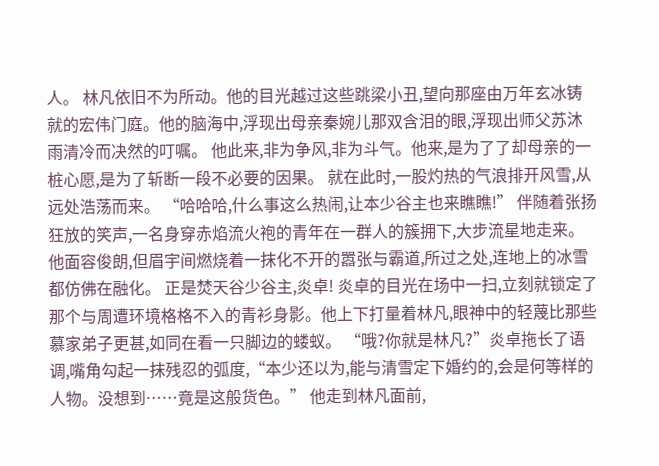人。 林凡依旧不为所动。他的目光越过这些跳梁小丑,望向那座由万年玄冰铸就的宏伟门庭。他的脑海中,浮现出母亲秦婉儿那双含泪的眼,浮现出师父苏沐雨清冷而决然的叮嘱。 他此来,非为争风,非为斗气。他来,是为了了却母亲的一桩心愿,是为了斩断一段不必要的因果。 就在此时,一股灼热的气浪排开风雪,从远处浩荡而来。 “哈哈哈,什么事这么热闹,让本少谷主也来瞧瞧!” 伴随着张扬狂放的笑声,一名身穿赤焰流火袍的青年在一群人的簇拥下,大步流星地走来。他面容俊朗,但眉宇间燃烧着一抹化不开的嚣张与霸道,所过之处,连地上的冰雪都仿佛在融化。 正是焚天谷少谷主,炎卓! 炎卓的目光在场中一扫,立刻就锁定了那个与周遭环境格格不入的青衫身影。他上下打量着林凡,眼神中的轻蔑比那些慕家弟子更甚,如同在看一只脚边的蝼蚁。 “哦?你就是林凡?”炎卓拖长了语调,嘴角勾起一抹残忍的弧度,“本少还以为,能与清雪定下婚约的,会是何等样的人物。没想到……竟是这般货色。” 他走到林凡面前,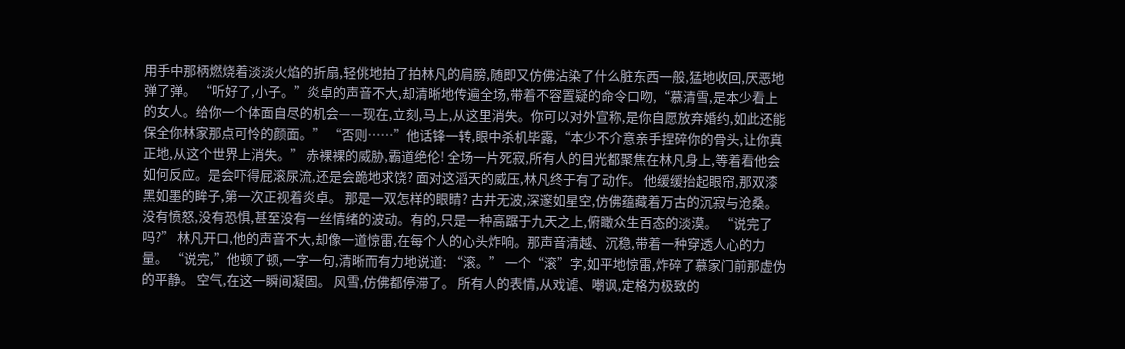用手中那柄燃烧着淡淡火焰的折扇,轻佻地拍了拍林凡的肩膀,随即又仿佛沾染了什么脏东西一般,猛地收回,厌恶地弹了弹。 “听好了,小子。”炎卓的声音不大,却清晰地传遍全场,带着不容置疑的命令口吻,“慕清雪,是本少看上的女人。给你一个体面自尽的机会——现在,立刻,马上,从这里消失。你可以对外宣称,是你自愿放弃婚约,如此还能保全你林家那点可怜的颜面。” “否则……”他话锋一转,眼中杀机毕露,“本少不介意亲手捏碎你的骨头,让你真正地,从这个世界上消失。” 赤裸裸的威胁,霸道绝伦! 全场一片死寂,所有人的目光都聚焦在林凡身上,等着看他会如何反应。是会吓得屁滚尿流,还是会跪地求饶? 面对这滔天的威压,林凡终于有了动作。 他缓缓抬起眼帘,那双漆黑如墨的眸子,第一次正视着炎卓。 那是一双怎样的眼睛? 古井无波,深邃如星空,仿佛蕴藏着万古的沉寂与沧桑。没有愤怒,没有恐惧,甚至没有一丝情绪的波动。有的,只是一种高踞于九天之上,俯瞰众生百态的淡漠。 “说完了吗?” 林凡开口,他的声音不大,却像一道惊雷,在每个人的心头炸响。那声音清越、沉稳,带着一种穿透人心的力量。 “说完,”他顿了顿,一字一句,清晰而有力地说道: “滚。” 一个“滚”字,如平地惊雷,炸碎了慕家门前那虚伪的平静。 空气,在这一瞬间凝固。 风雪,仿佛都停滞了。 所有人的表情,从戏谑、嘲讽,定格为极致的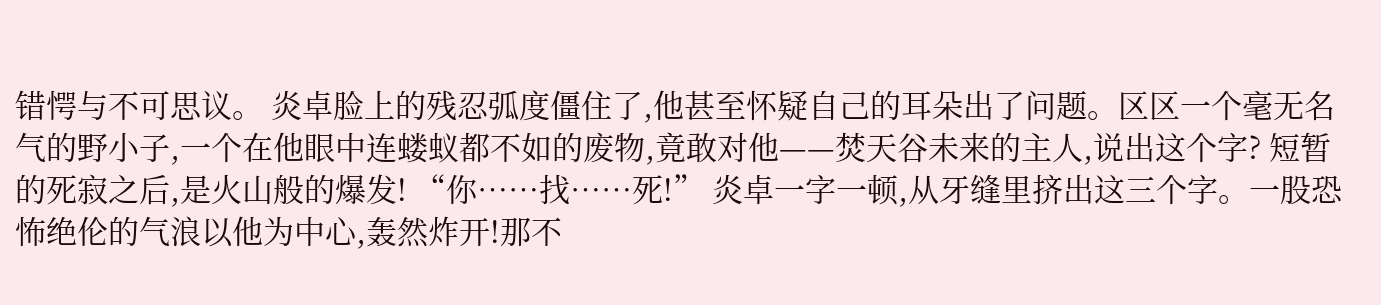错愕与不可思议。 炎卓脸上的残忍弧度僵住了,他甚至怀疑自己的耳朵出了问题。区区一个毫无名气的野小子,一个在他眼中连蝼蚁都不如的废物,竟敢对他——焚天谷未来的主人,说出这个字? 短暂的死寂之后,是火山般的爆发! “你……找……死!” 炎卓一字一顿,从牙缝里挤出这三个字。一股恐怖绝伦的气浪以他为中心,轰然炸开!那不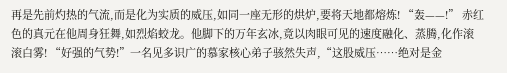再是先前灼热的气流,而是化为实质的威压,如同一座无形的烘炉,要将天地都熔炼! “轰——!” 赤红色的真元在他周身狂舞,如烈焰蛟龙。他脚下的万年玄冰,竟以肉眼可见的速度融化、蒸腾,化作滚滚白雾! “好强的气势!”一名见多识广的慕家核心弟子骇然失声,“这股威压……绝对是金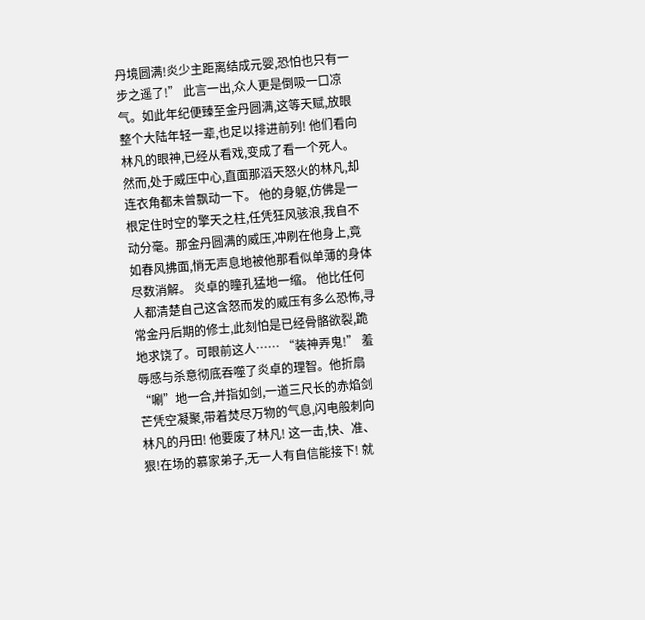丹境圆满!炎少主距离结成元婴,恐怕也只有一步之遥了!” 此言一出,众人更是倒吸一口凉气。如此年纪便臻至金丹圆满,这等天赋,放眼整个大陆年轻一辈,也足以排进前列! 他们看向林凡的眼神,已经从看戏,变成了看一个死人。 然而,处于威压中心,直面那滔天怒火的林凡,却连衣角都未曾飘动一下。 他的身躯,仿佛是一根定住时空的擎天之柱,任凭狂风骇浪,我自不动分毫。那金丹圆满的威压,冲刷在他身上,竟如春风拂面,悄无声息地被他那看似单薄的身体尽数消解。 炎卓的瞳孔猛地一缩。 他比任何人都清楚自己这含怒而发的威压有多么恐怖,寻常金丹后期的修士,此刻怕是已经骨骼欲裂,跪地求饶了。可眼前这人…… “装神弄鬼!” 羞辱感与杀意彻底吞噬了炎卓的理智。他折扇“唰”地一合,并指如剑,一道三尺长的赤焰剑芒凭空凝聚,带着焚尽万物的气息,闪电般刺向林凡的丹田! 他要废了林凡! 这一击,快、准、狠!在场的慕家弟子,无一人有自信能接下! 就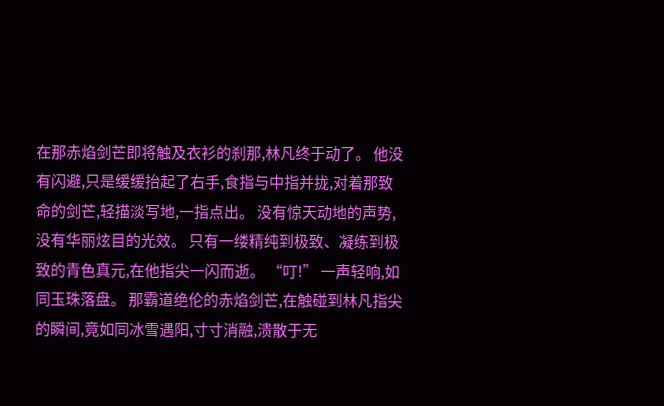在那赤焰剑芒即将触及衣衫的刹那,林凡终于动了。 他没有闪避,只是缓缓抬起了右手,食指与中指并拢,对着那致命的剑芒,轻描淡写地,一指点出。 没有惊天动地的声势,没有华丽炫目的光效。 只有一缕精纯到极致、凝练到极致的青色真元,在他指尖一闪而逝。 “叮!” 一声轻响,如同玉珠落盘。 那霸道绝伦的赤焰剑芒,在触碰到林凡指尖的瞬间,竟如同冰雪遇阳,寸寸消融,溃散于无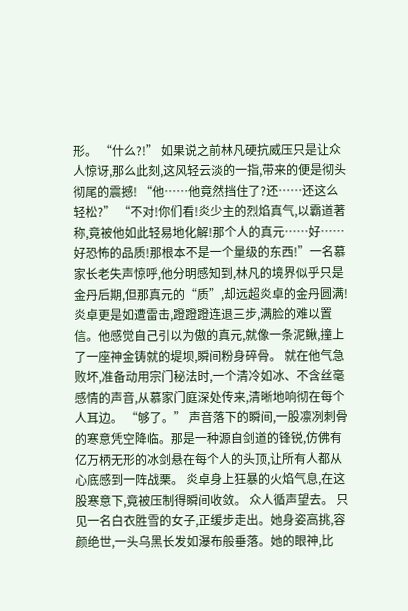形。 “什么?!” 如果说之前林凡硬抗威压只是让众人惊讶,那么此刻,这风轻云淡的一指,带来的便是彻头彻尾的震撼! “他……他竟然挡住了?还……还这么轻松?” “不对!你们看!炎少主的烈焰真气,以霸道著称,竟被他如此轻易地化解!那个人的真元……好……好恐怖的品质!那根本不是一个量级的东西!”一名慕家长老失声惊呼,他分明感知到,林凡的境界似乎只是金丹后期,但那真元的“质”,却远超炎卓的金丹圆满! 炎卓更是如遭雷击,蹬蹬蹬连退三步,满脸的难以置信。他感觉自己引以为傲的真元,就像一条泥鳅,撞上了一座神金铸就的堤坝,瞬间粉身碎骨。 就在他气急败坏,准备动用宗门秘法时,一个清冷如冰、不含丝毫感情的声音,从慕家门庭深处传来,清晰地响彻在每个人耳边。 “够了。” 声音落下的瞬间,一股凛冽刺骨的寒意凭空降临。那是一种源自剑道的锋锐,仿佛有亿万柄无形的冰剑悬在每个人的头顶,让所有人都从心底感到一阵战栗。 炎卓身上狂暴的火焰气息,在这股寒意下,竟被压制得瞬间收敛。 众人循声望去。 只见一名白衣胜雪的女子,正缓步走出。她身姿高挑,容颜绝世,一头乌黑长发如瀑布般垂落。她的眼神,比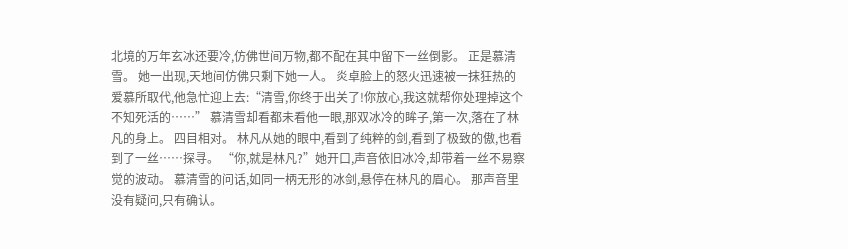北境的万年玄冰还要冷,仿佛世间万物,都不配在其中留下一丝倒影。 正是慕清雪。 她一出现,天地间仿佛只剩下她一人。 炎卓脸上的怒火迅速被一抹狂热的爱慕所取代,他急忙迎上去:“清雪,你终于出关了!你放心,我这就帮你处理掉这个不知死活的……” 慕清雪却看都未看他一眼,那双冰冷的眸子,第一次,落在了林凡的身上。 四目相对。 林凡从她的眼中,看到了纯粹的剑,看到了极致的傲,也看到了一丝……探寻。 “你,就是林凡?”她开口,声音依旧冰冷,却带着一丝不易察觉的波动。 慕清雪的问话,如同一柄无形的冰剑,悬停在林凡的眉心。 那声音里没有疑问,只有确认。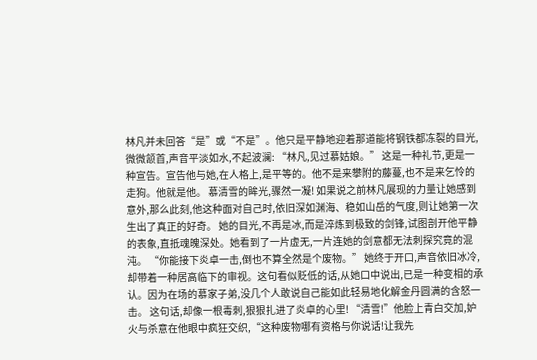林凡并未回答“是”或“不是”。他只是平静地迎着那道能将钢铁都冻裂的目光,微微颔首,声音平淡如水,不起波澜: “林凡,见过慕姑娘。” 这是一种礼节,更是一种宣告。宣告他与她,在人格上,是平等的。他不是来攀附的藤蔓,也不是来乞怜的走狗。他就是他。 慕清雪的眸光,骤然一凝! 如果说之前林凡展现的力量让她感到意外,那么此刻,他这种面对自己时,依旧深如渊海、稳如山岳的气度,则让她第一次生出了真正的好奇。 她的目光,不再是冰,而是淬炼到极致的剑锋,试图剖开他平静的表象,直抵魂魄深处。她看到了一片虚无,一片连她的剑意都无法刺探究竟的混沌。 “你能接下炎卓一击,倒也不算全然是个废物。” 她终于开口,声音依旧冰冷,却带着一种居高临下的审视。这句看似贬低的话,从她口中说出,已是一种变相的承认。因为在场的慕家子弟,没几个人敢说自己能如此轻易地化解金丹圆满的含怒一击。 这句话,却像一根毒刺,狠狠扎进了炎卓的心里! “清雪!”他脸上青白交加,妒火与杀意在他眼中疯狂交织,“这种废物哪有资格与你说话!让我先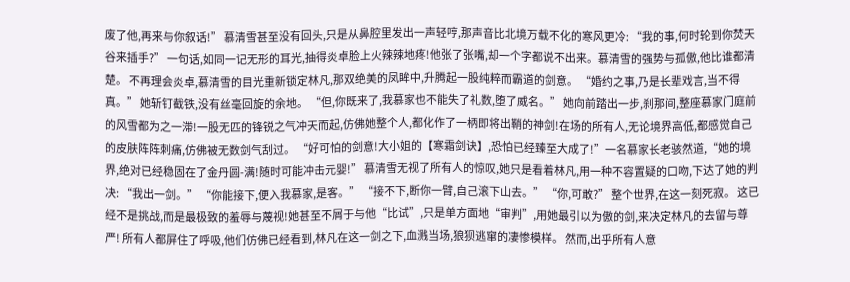废了他,再来与你叙话!” 慕清雪甚至没有回头,只是从鼻腔里发出一声轻哼,那声音比北境万载不化的寒风更冷: “我的事,何时轮到你焚天谷来插手?” 一句话,如同一记无形的耳光,抽得炎卓脸上火辣辣地疼!他张了张嘴,却一个字都说不出来。慕清雪的强势与孤傲,他比谁都清楚。 不再理会炎卓,慕清雪的目光重新锁定林凡,那双绝美的凤眸中,升腾起一股纯粹而霸道的剑意。 “婚约之事,乃是长辈戏言,当不得真。” 她斩钉截铁,没有丝毫回旋的余地。 “但,你既来了,我慕家也不能失了礼数,堕了威名。” 她向前踏出一步,刹那间,整座慕家门庭前的风雪都为之一滞!一股无匹的锋锐之气冲天而起,仿佛她整个人,都化作了一柄即将出鞘的神剑!在场的所有人,无论境界高低,都感觉自己的皮肤阵阵刺痛,仿佛被无数剑气刮过。 “好可怕的剑意!大小姐的【寒霜剑诀】,恐怕已经臻至大成了!”一名慕家长老骇然道,“她的境界,绝对已经稳固在了金丹圆-满!随时可能冲击元婴!” 慕清雪无视了所有人的惊叹,她只是看着林凡,用一种不容置疑的口吻,下达了她的判决: “我出一剑。” “你能接下,便入我慕家,是客。” “接不下,断你一臂,自己滚下山去。” “你,可敢?” 整个世界,在这一刻死寂。 这已经不是挑战,而是最极致的羞辱与蔑视!她甚至不屑于与他“比试”,只是单方面地“审判”,用她最引以为傲的剑,来决定林凡的去留与尊严! 所有人都屏住了呼吸,他们仿佛已经看到,林凡在这一剑之下,血溅当场,狼狈逃窜的凄惨模样。 然而,出乎所有人意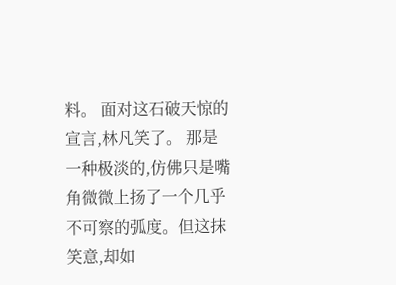料。 面对这石破天惊的宣言,林凡笑了。 那是一种极淡的,仿佛只是嘴角微微上扬了一个几乎不可察的弧度。但这抹笑意,却如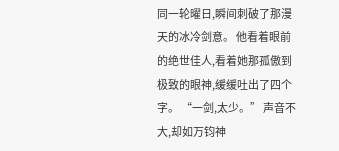同一轮曜日,瞬间刺破了那漫天的冰冷剑意。 他看着眼前的绝世佳人,看着她那孤傲到极致的眼神,缓缓吐出了四个字。 “一剑,太少。” 声音不大,却如万钧神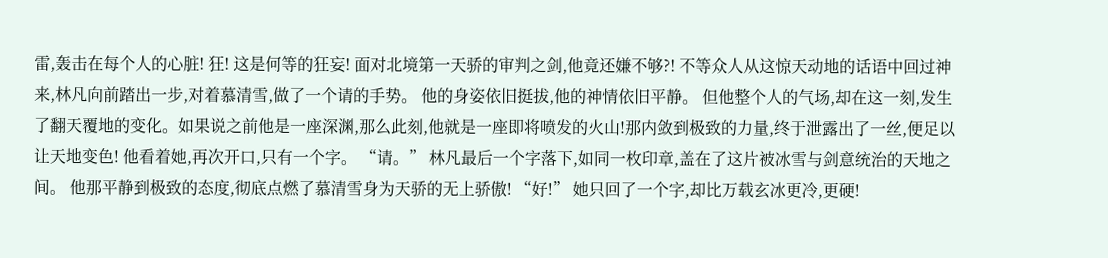雷,轰击在每个人的心脏! 狂! 这是何等的狂妄! 面对北境第一天骄的审判之剑,他竟还嫌不够?! 不等众人从这惊天动地的话语中回过神来,林凡向前踏出一步,对着慕清雪,做了一个请的手势。 他的身姿依旧挺拔,他的神情依旧平静。 但他整个人的气场,却在这一刻,发生了翻天覆地的变化。如果说之前他是一座深渊,那么此刻,他就是一座即将喷发的火山!那内敛到极致的力量,终于泄露出了一丝,便足以让天地变色! 他看着她,再次开口,只有一个字。 “请。” 林凡最后一个字落下,如同一枚印章,盖在了这片被冰雪与剑意统治的天地之间。 他那平静到极致的态度,彻底点燃了慕清雪身为天骄的无上骄傲! “好!” 她只回了一个字,却比万载玄冰更冷,更硬!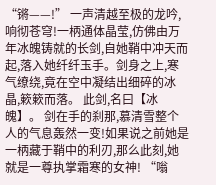“锵——!” 一声清越至极的龙吟,响彻苍穹!一柄通体晶莹,仿佛由万年冰魄铸就的长剑,自她鞘中冲天而起,落入她纤纤玉手。剑身之上,寒气缭绕,竟在空中凝结出细碎的冰晶,簌簌而落。 此剑,名曰【冰魄】。 剑在手的刹那,慕清雪整个人的气息轰然一变!如果说之前她是一柄藏于鞘中的利刃,那么此刻,她就是一尊执掌霜寒的女神! “嗡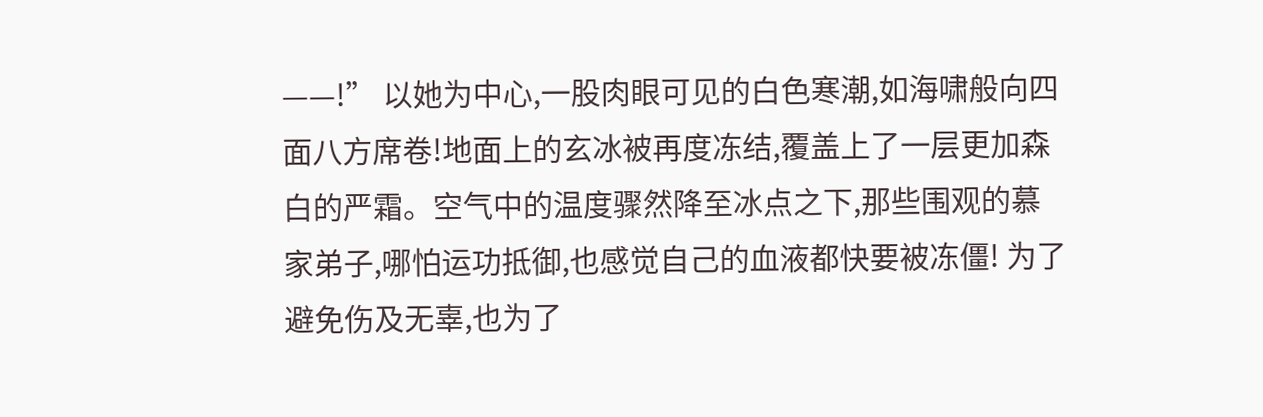——!” 以她为中心,一股肉眼可见的白色寒潮,如海啸般向四面八方席卷!地面上的玄冰被再度冻结,覆盖上了一层更加森白的严霜。空气中的温度骤然降至冰点之下,那些围观的慕家弟子,哪怕运功抵御,也感觉自己的血液都快要被冻僵! 为了避免伤及无辜,也为了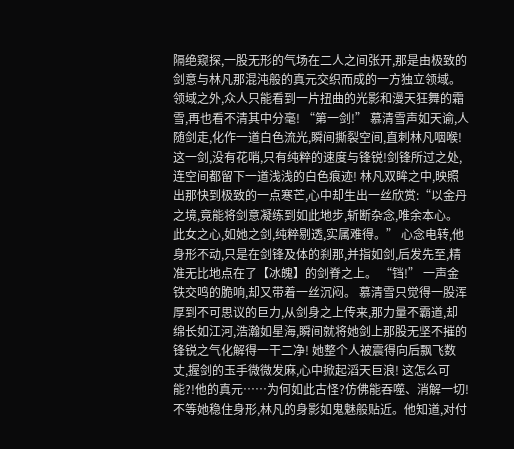隔绝窥探,一股无形的气场在二人之间张开,那是由极致的剑意与林凡那混沌般的真元交织而成的一方独立领域。领域之外,众人只能看到一片扭曲的光影和漫天狂舞的霜雪,再也看不清其中分毫! “第一剑!” 慕清雪声如天谕,人随剑走,化作一道白色流光,瞬间撕裂空间,直刺林凡咽喉! 这一剑,没有花哨,只有纯粹的速度与锋锐!剑锋所过之处,连空间都留下一道浅浅的白色痕迹! 林凡双眸之中,映照出那快到极致的一点寒芒,心中却生出一丝欣赏:“以金丹之境,竟能将剑意凝练到如此地步,斩断杂念,唯余本心。此女之心,如她之剑,纯粹剔透,实属难得。” 心念电转,他身形不动,只是在剑锋及体的刹那,并指如剑,后发先至,精准无比地点在了【冰魄】的剑脊之上。 “铛!” 一声金铁交鸣的脆响,却又带着一丝沉闷。 慕清雪只觉得一股浑厚到不可思议的巨力,从剑身之上传来,那力量不霸道,却绵长如江河,浩瀚如星海,瞬间就将她剑上那股无坚不摧的锋锐之气化解得一干二净! 她整个人被震得向后飘飞数丈,握剑的玉手微微发麻,心中掀起滔天巨浪! 这怎么可能?!他的真元……为何如此古怪?仿佛能吞噬、消解一切! 不等她稳住身形,林凡的身影如鬼魅般贴近。他知道,对付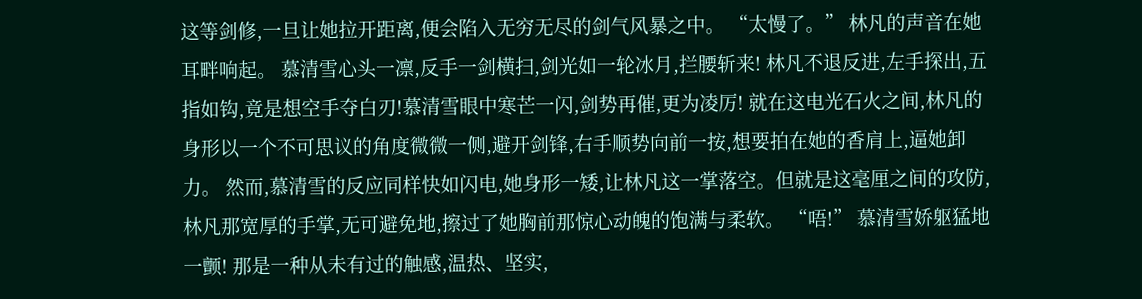这等剑修,一旦让她拉开距离,便会陷入无穷无尽的剑气风暴之中。 “太慢了。” 林凡的声音在她耳畔响起。 慕清雪心头一凛,反手一剑横扫,剑光如一轮冰月,拦腰斩来! 林凡不退反进,左手探出,五指如钩,竟是想空手夺白刃!慕清雪眼中寒芒一闪,剑势再催,更为凌厉! 就在这电光石火之间,林凡的身形以一个不可思议的角度微微一侧,避开剑锋,右手顺势向前一按,想要拍在她的香肩上,逼她卸力。 然而,慕清雪的反应同样快如闪电,她身形一矮,让林凡这一掌落空。但就是这毫厘之间的攻防,林凡那宽厚的手掌,无可避免地,擦过了她胸前那惊心动魄的饱满与柔软。 “唔!” 慕清雪娇躯猛地一颤! 那是一种从未有过的触感,温热、坚实,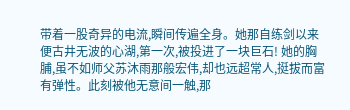带着一股奇异的电流,瞬间传遍全身。她那自练剑以来便古井无波的心湖,第一次,被投进了一块巨石! 她的胸脯,虽不如师父苏沐雨那般宏伟,却也远超常人,挺拔而富有弹性。此刻被他无意间一触,那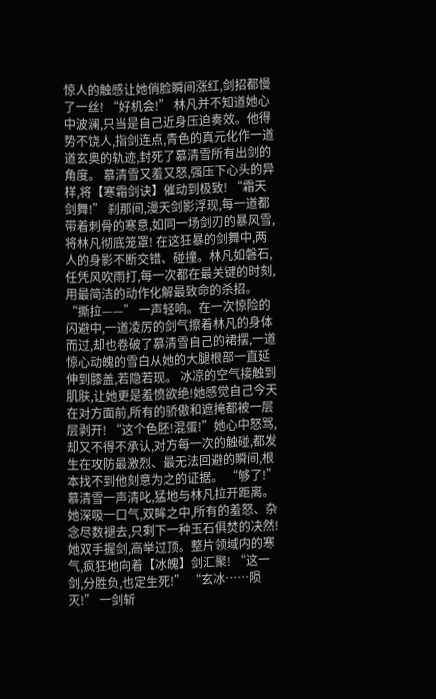惊人的触感让她俏脸瞬间涨红,剑招都慢了一丝! “好机会!” 林凡并不知道她心中波澜,只当是自己近身压迫奏效。他得势不饶人,指剑连点,青色的真元化作一道道玄奥的轨迹,封死了慕清雪所有出剑的角度。 慕清雪又羞又怒,强压下心头的异样,将【寒霜剑诀】催动到极致! “霜天剑舞!” 刹那间,漫天剑影浮现,每一道都带着刺骨的寒意,如同一场剑刃的暴风雪,将林凡彻底笼罩! 在这狂暴的剑舞中,两人的身影不断交错、碰撞。林凡如磐石,任凭风吹雨打,每一次都在最关键的时刻,用最简洁的动作化解最致命的杀招。 “撕拉——” 一声轻响。在一次惊险的闪避中,一道凌厉的剑气擦着林凡的身体而过,却也卷破了慕清雪自己的裙摆,一道惊心动魄的雪白从她的大腿根部一直延伸到膝盖,若隐若现。 冰凉的空气接触到肌肤,让她更是羞愤欲绝!她感觉自己今天在对方面前,所有的骄傲和遮掩都被一层层剥开! “这个色胚!混蛋!”她心中怒骂,却又不得不承认,对方每一次的触碰,都发生在攻防最激烈、最无法回避的瞬间,根本找不到他刻意为之的证据。 “够了!” 慕清雪一声清叱,猛地与林凡拉开距离。她深吸一口气,双眸之中,所有的羞怒、杂念尽数褪去,只剩下一种玉石俱焚的决然! 她双手握剑,高举过顶。整片领域内的寒气,疯狂地向着【冰魄】剑汇聚! “这一剑,分胜负,也定生死!” “玄冰……陨灭!” 一剑斩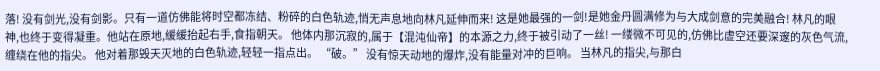落! 没有剑光,没有剑影。只有一道仿佛能将时空都冻结、粉碎的白色轨迹,悄无声息地向林凡延伸而来! 这是她最强的一剑!是她金丹圆满修为与大成剑意的完美融合! 林凡的眼神,也终于变得凝重。他站在原地,缓缓抬起右手,食指朝天。 他体内那沉寂的,属于【混沌仙帝】的本源之力,终于被引动了一丝! 一缕微不可见的,仿佛比虚空还要深邃的灰色气流,缠绕在他的指尖。 他对着那毁天灭地的白色轨迹,轻轻一指点出。 “破。” 没有惊天动地的爆炸,没有能量对冲的巨响。 当林凡的指尖,与那白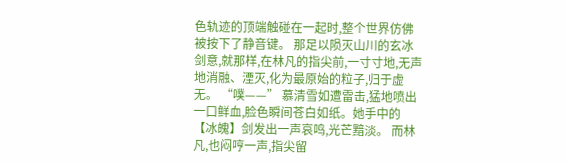色轨迹的顶端触碰在一起时,整个世界仿佛被按下了静音键。 那足以陨灭山川的玄冰剑意,就那样,在林凡的指尖前,一寸寸地,无声地消融、湮灭,化为最原始的粒子,归于虚无。 “噗——” 慕清雪如遭雷击,猛地喷出一口鲜血,脸色瞬间苍白如纸。她手中的【冰魄】剑发出一声哀鸣,光芒黯淡。 而林凡,也闷哼一声,指尖留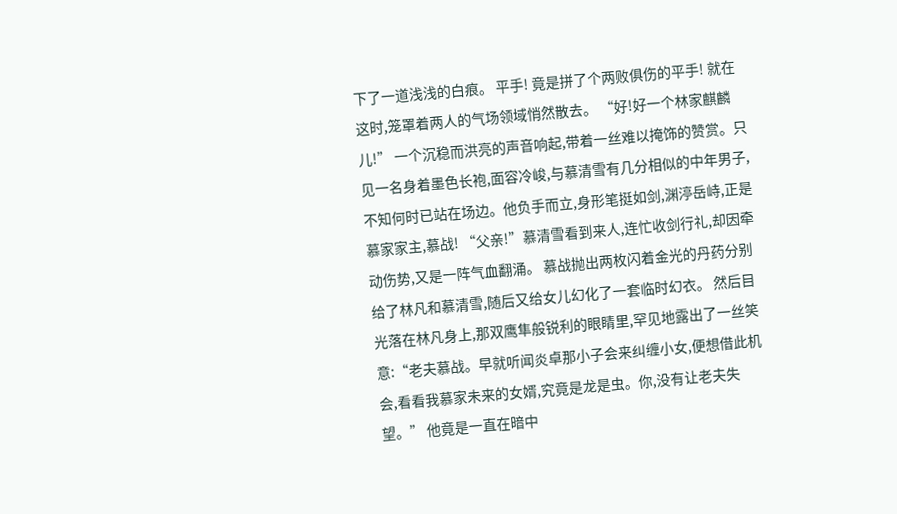下了一道浅浅的白痕。 平手! 竟是拼了个两败俱伤的平手! 就在这时,笼罩着两人的气场领域悄然散去。 “好!好一个林家麒麟儿!” 一个沉稳而洪亮的声音响起,带着一丝难以掩饰的赞赏。只见一名身着墨色长袍,面容冷峻,与慕清雪有几分相似的中年男子,不知何时已站在场边。他负手而立,身形笔挺如剑,渊渟岳峙,正是慕家家主,慕战! “父亲!”慕清雪看到来人,连忙收剑行礼,却因牵动伤势,又是一阵气血翻涌。 慕战抛出两枚闪着金光的丹药分别给了林凡和慕清雪,随后又给女儿幻化了一套临时幻衣。 然后目光落在林凡身上,那双鹰隼般锐利的眼睛里,罕见地露出了一丝笑意:“老夫慕战。早就听闻炎卓那小子会来纠缠小女,便想借此机会,看看我慕家未来的女婿,究竟是龙是虫。你,没有让老夫失望。” 他竟是一直在暗中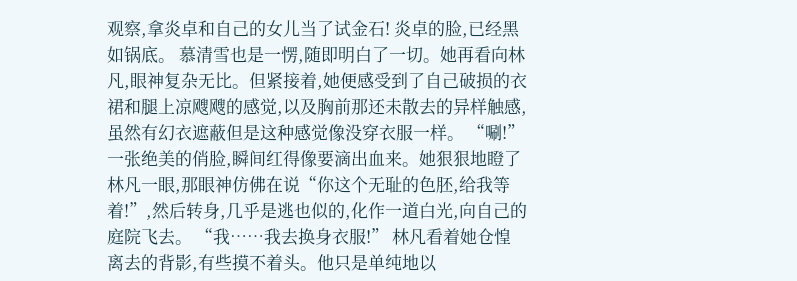观察,拿炎卓和自己的女儿当了试金石! 炎卓的脸,已经黑如锅底。 慕清雪也是一愣,随即明白了一切。她再看向林凡,眼神复杂无比。但紧接着,她便感受到了自己破损的衣裙和腿上凉飕飕的感觉,以及胸前那还未散去的异样触感,虽然有幻衣遮蔽但是这种感觉像没穿衣服一样。 “唰!” 一张绝美的俏脸,瞬间红得像要滴出血来。她狠狠地瞪了林凡一眼,那眼神仿佛在说“你这个无耻的色胚,给我等着!”,然后转身,几乎是逃也似的,化作一道白光,向自己的庭院飞去。 “我……我去换身衣服!” 林凡看着她仓惶离去的背影,有些摸不着头。他只是单纯地以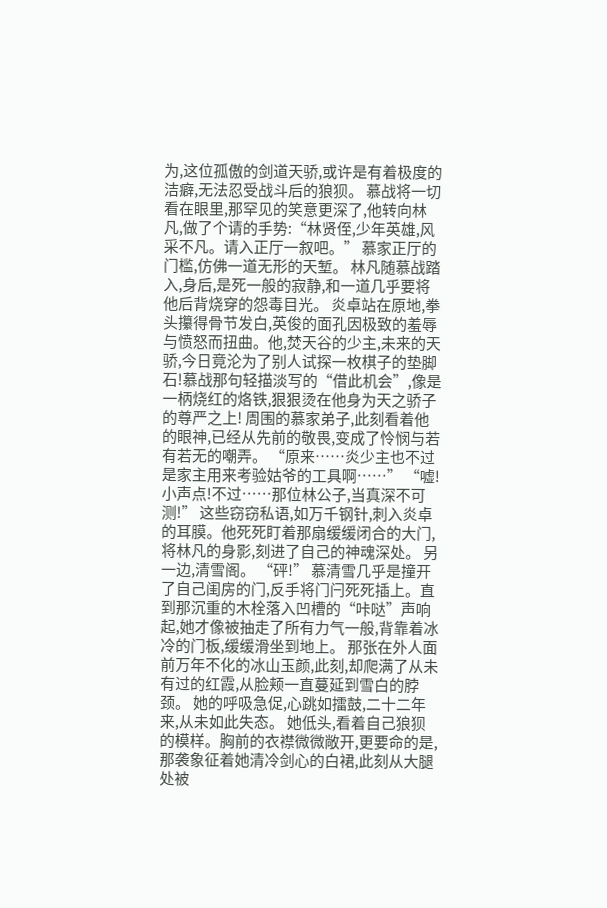为,这位孤傲的剑道天骄,或许是有着极度的洁癖,无法忍受战斗后的狼狈。 慕战将一切看在眼里,那罕见的笑意更深了,他转向林凡,做了个请的手势:“林贤侄,少年英雄,风采不凡。请入正厅一叙吧。” 慕家正厅的门槛,仿佛一道无形的天堑。 林凡随慕战踏入,身后,是死一般的寂静,和一道几乎要将他后背烧穿的怨毒目光。 炎卓站在原地,拳头攥得骨节发白,英俊的面孔因极致的羞辱与愤怒而扭曲。他,焚天谷的少主,未来的天骄,今日竟沦为了别人试探一枚棋子的垫脚石!慕战那句轻描淡写的“借此机会”,像是一柄烧红的烙铁,狠狠烫在他身为天之骄子的尊严之上! 周围的慕家弟子,此刻看着他的眼神,已经从先前的敬畏,变成了怜悯与若有若无的嘲弄。 “原来……炎少主也不过是家主用来考验姑爷的工具啊……” “嘘!小声点!不过……那位林公子,当真深不可测!” 这些窃窃私语,如万千钢针,刺入炎卓的耳膜。他死死盯着那扇缓缓闭合的大门,将林凡的身影,刻进了自己的神魂深处。 另一边,清雪阁。 “砰!” 慕清雪几乎是撞开了自己闺房的门,反手将门闩死死插上。直到那沉重的木栓落入凹槽的“咔哒”声响起,她才像被抽走了所有力气一般,背靠着冰冷的门板,缓缓滑坐到地上。 那张在外人面前万年不化的冰山玉颜,此刻,却爬满了从未有过的红霞,从脸颊一直蔓延到雪白的脖颈。 她的呼吸急促,心跳如擂鼓,二十二年来,从未如此失态。 她低头,看着自己狼狈的模样。胸前的衣襟微微敞开,更要命的是,那袭象征着她清冷剑心的白裙,此刻从大腿处被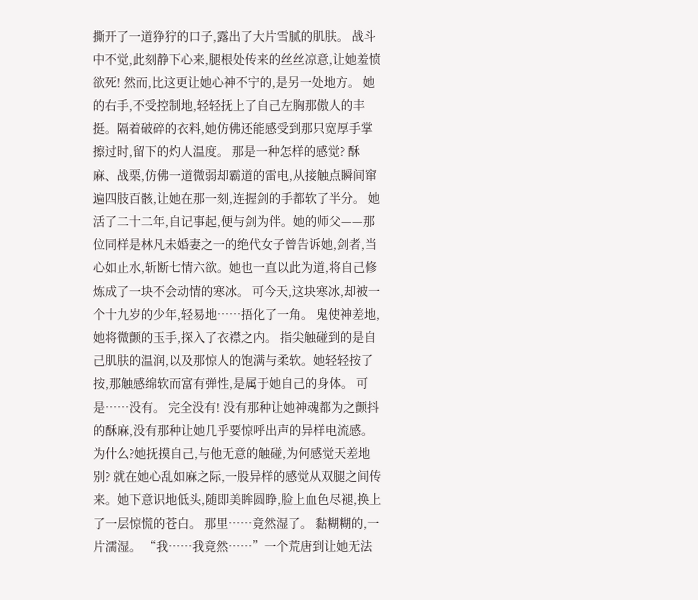撕开了一道狰狞的口子,露出了大片雪腻的肌肤。 战斗中不觉,此刻静下心来,腿根处传来的丝丝凉意,让她羞愤欲死! 然而,比这更让她心神不宁的,是另一处地方。 她的右手,不受控制地,轻轻抚上了自己左胸那傲人的丰挺。隔着破碎的衣料,她仿佛还能感受到那只宽厚手掌擦过时,留下的灼人温度。 那是一种怎样的感觉? 酥麻、战栗,仿佛一道微弱却霸道的雷电,从接触点瞬间窜遍四肢百骸,让她在那一刻,连握剑的手都软了半分。 她活了二十二年,自记事起,便与剑为伴。她的师父——那位同样是林凡未婚妻之一的绝代女子曾告诉她,剑者,当心如止水,斩断七情六欲。她也一直以此为道,将自己修炼成了一块不会动情的寒冰。 可今天,这块寒冰,却被一个十九岁的少年,轻易地……捂化了一角。 鬼使神差地,她将微颤的玉手,探入了衣襟之内。 指尖触碰到的是自己肌肤的温润,以及那惊人的饱满与柔软。她轻轻按了按,那触感绵软而富有弹性,是属于她自己的身体。 可是……没有。 完全没有! 没有那种让她神魂都为之颤抖的酥麻,没有那种让她几乎要惊呼出声的异样电流感。 为什么?她抚摸自己,与他无意的触碰,为何感觉天差地别? 就在她心乱如麻之际,一股异样的感觉从双腿之间传来。她下意识地低头,随即美眸圆睁,脸上血色尽褪,换上了一层惊慌的苍白。 那里……竟然湿了。 黏糊糊的,一片濡湿。 “我……我竟然……”一个荒唐到让她无法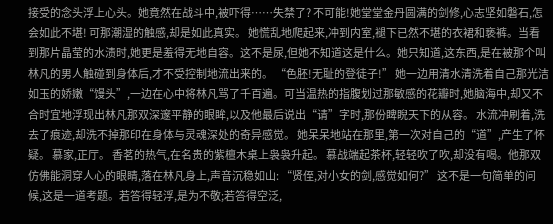接受的念头浮上心头。她竟然在战斗中,被吓得……失禁了? 不可能!她堂堂金丹圆满的剑修,心志坚如磐石,怎会如此不堪! 可那潮湿的触感,却是如此真实。 她慌乱地爬起来,冲到内室,褪下已然不堪的衣裙和亵裤。当看到那片晶莹的水渍时,她更是羞得无地自容。这不是尿,但她不知道这是什么。她只知道,这东西,是在被那个叫林凡的男人触碰到身体后,才不受控制地流出来的。 “色胚!无耻的登徒子!” 她一边用清水清洗着自己那光洁如玉的娇嫩“馒头”,一边在心中将林凡骂了千百遍。可当温热的指腹划过那敏感的花瓣时,她脑海中,却又不合时宜地浮现出林凡那双深邃平静的眼眸,以及他最后说出“请”字时,那份睥睨天下的从容。 水流冲刷着,洗去了痕迹,却洗不掉那印在身体与灵魂深处的奇异感觉。 她呆呆地站在那里,第一次对自己的“道”,产生了怀疑。 慕家,正厅。 香茗的热气,在名贵的紫檀木桌上袅袅升起。 慕战端起茶杯,轻轻吹了吹,却没有喝。他那双仿佛能洞穿人心的眼睛,落在林凡身上,声音沉稳如山: “贤侄,对小女的剑,感觉如何?” 这不是一句简单的问候,这是一道考题。若答得轻浮,是为不敬;若答得空泛,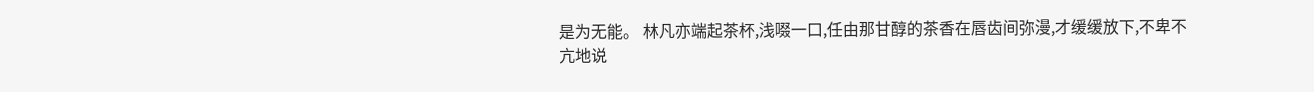是为无能。 林凡亦端起茶杯,浅啜一口,任由那甘醇的茶香在唇齿间弥漫,才缓缓放下,不卑不亢地说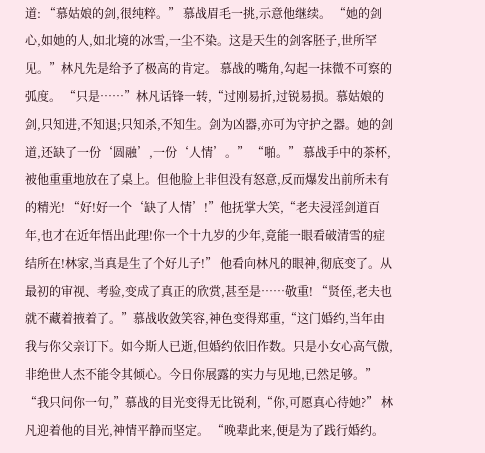道: “慕姑娘的剑,很纯粹。” 慕战眉毛一挑,示意他继续。 “她的剑心,如她的人,如北境的冰雪,一尘不染。这是天生的剑客胚子,世所罕见。”林凡先是给予了极高的肯定。 慕战的嘴角,勾起一抹微不可察的弧度。 “只是……”林凡话锋一转,“过刚易折,过锐易损。慕姑娘的剑,只知进,不知退;只知杀,不知生。剑为凶器,亦可为守护之器。她的剑道,还缺了一份‘圆融’,一份‘人情’。” “啪。” 慕战手中的茶杯,被他重重地放在了桌上。但他脸上非但没有怒意,反而爆发出前所未有的精光! “好!好一个‘缺了人情’!”他抚掌大笑,“老夫浸淫剑道百年,也才在近年悟出此理!你一个十九岁的少年,竟能一眼看破清雪的症结所在!林家,当真是生了个好儿子!” 他看向林凡的眼神,彻底变了。从最初的审视、考验,变成了真正的欣赏,甚至是……敬重! “贤侄,老夫也就不藏着掖着了。”慕战收敛笑容,神色变得郑重,“这门婚约,当年由我与你父亲订下。如今斯人已逝,但婚约依旧作数。只是小女心高气傲,非绝世人杰不能令其倾心。今日你展露的实力与见地,已然足够。” “我只问你一句,”慕战的目光变得无比锐利,“你,可愿真心待她?” 林凡迎着他的目光,神情平静而坚定。 “晚辈此来,便是为了践行婚约。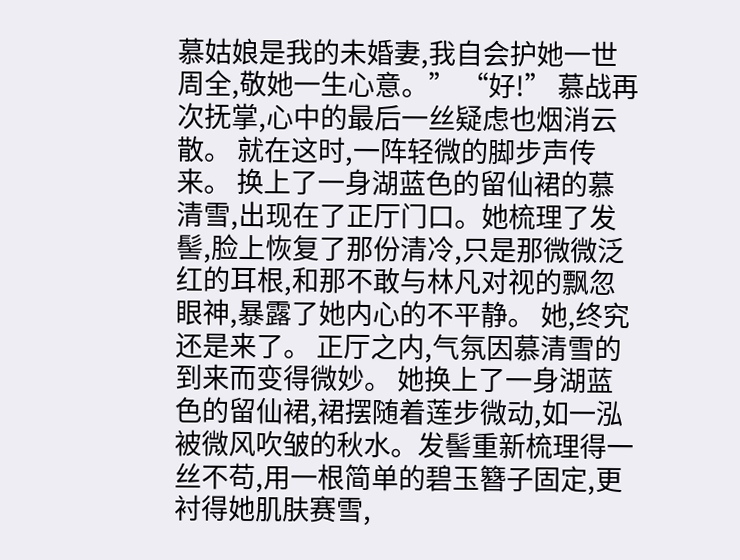慕姑娘是我的未婚妻,我自会护她一世周全,敬她一生心意。” “好!” 慕战再次抚掌,心中的最后一丝疑虑也烟消云散。 就在这时,一阵轻微的脚步声传来。 换上了一身湖蓝色的留仙裙的慕清雪,出现在了正厅门口。她梳理了发髻,脸上恢复了那份清冷,只是那微微泛红的耳根,和那不敢与林凡对视的飘忽眼神,暴露了她内心的不平静。 她,终究还是来了。 正厅之内,气氛因慕清雪的到来而变得微妙。 她换上了一身湖蓝色的留仙裙,裙摆随着莲步微动,如一泓被微风吹皱的秋水。发髻重新梳理得一丝不苟,用一根简单的碧玉簪子固定,更衬得她肌肤赛雪,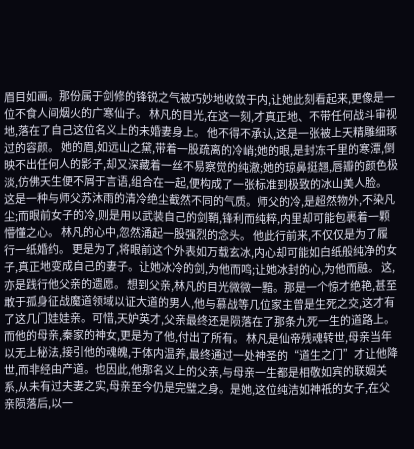眉目如画。那份属于剑修的锋锐之气被巧妙地收敛于内,让她此刻看起来,更像是一位不食人间烟火的广寒仙子。 林凡的目光,在这一刻,才真正地、不带任何战斗审视地,落在了自己这位名义上的未婚妻身上。 他不得不承认,这是一张被上天精雕细琢过的容颜。 她的眉,如远山之黛,带着一股疏离的冷峭;她的眼,是封冻千里的寒潭,倒映不出任何人的影子,却又深藏着一丝不易察觉的纯澈;她的琼鼻挺翘,唇瓣的颜色极淡,仿佛天生便不屑于言语,组合在一起,便构成了一张标准到极致的冰山美人脸。 这是一种与师父苏沐雨的清冷绝尘截然不同的气质。师父的冷,是超然物外,不染凡尘;而眼前女子的冷,则是用以武装自己的剑鞘,锋利而纯粹,内里却可能包裹着一颗懵懂之心。 林凡的心中,忽然涌起一股强烈的念头。 他此行前来,不仅仅是为了履行一纸婚约。 更是为了,将眼前这个外表如万载玄冰,内心却可能如白纸般纯净的女子,真正地变成自己的妻子。让她冰冷的剑,为他而鸣;让她冰封的心,为他而融。 这,亦是践行他父亲的遗愿。 想到父亲,林凡的目光微微一黯。那是一个惊才绝艳,甚至敢于孤身征战魔道领域以证大道的男人,他与慕战等几位家主曾是生死之交,这才有了这几门娃娃亲。可惜,天妒英才,父亲最终还是陨落在了那条九死一生的道路上。 而他的母亲,秦家的神女,更是为了他,付出了所有。 林凡是仙帝残魂转世,母亲当年以无上秘法,接引他的魂魄,于体内温养,最终通过一处神圣的“道生之门”才让他降世,而非经由产道。也因此,他那名义上的父亲,与母亲一生都是相敬如宾的联姻关系,从未有过夫妻之实,母亲至今仍是完璧之身。是她,这位纯洁如神祇的女子,在父亲陨落后,以一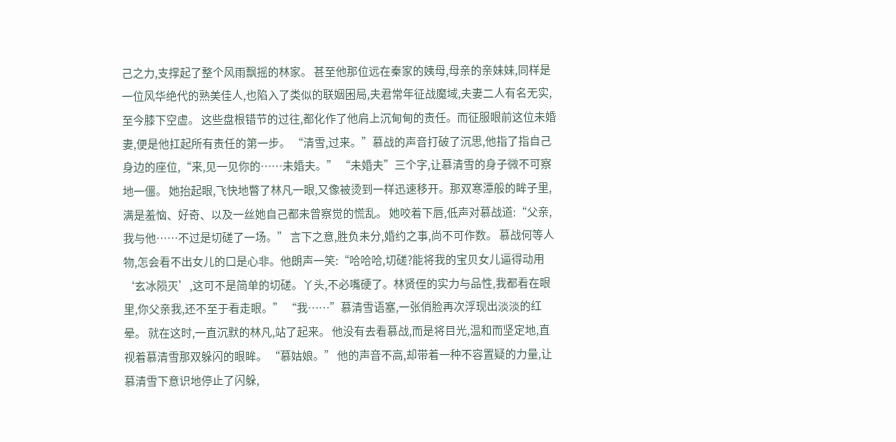己之力,支撑起了整个风雨飘摇的林家。 甚至他那位远在秦家的姨母,母亲的亲妹妹,同样是一位风华绝代的熟美佳人,也陷入了类似的联姻困局,夫君常年征战魔域,夫妻二人有名无实,至今膝下空虚。 这些盘根错节的过往,都化作了他肩上沉甸甸的责任。而征服眼前这位未婚妻,便是他扛起所有责任的第一步。 “清雪,过来。”慕战的声音打破了沉思,他指了指自己身边的座位,“来,见一见你的……未婚夫。” “未婚夫”三个字,让慕清雪的身子微不可察地一僵。 她抬起眼,飞快地瞥了林凡一眼,又像被烫到一样迅速移开。那双寒潭般的眸子里,满是羞恼、好奇、以及一丝她自己都未曾察觉的慌乱。 她咬着下唇,低声对慕战道:“父亲,我与他……不过是切磋了一场。” 言下之意,胜负未分,婚约之事,尚不可作数。 慕战何等人物,怎会看不出女儿的口是心非。他朗声一笑:“哈哈哈,切磋?能将我的宝贝女儿逼得动用‘玄冰陨灭’,这可不是简单的切磋。丫头,不必嘴硬了。林贤侄的实力与品性,我都看在眼里,你父亲我,还不至于看走眼。” “我……”慕清雪语塞,一张俏脸再次浮现出淡淡的红晕。 就在这时,一直沉默的林凡,站了起来。 他没有去看慕战,而是将目光,温和而坚定地,直视着慕清雪那双躲闪的眼眸。 “慕姑娘。” 他的声音不高,却带着一种不容置疑的力量,让慕清雪下意识地停止了闪躲,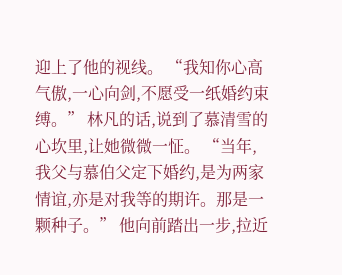迎上了他的视线。 “我知你心高气傲,一心向剑,不愿受一纸婚约束缚。” 林凡的话,说到了慕清雪的心坎里,让她微微一怔。 “当年,我父与慕伯父定下婚约,是为两家情谊,亦是对我等的期许。那是一颗种子。” 他向前踏出一步,拉近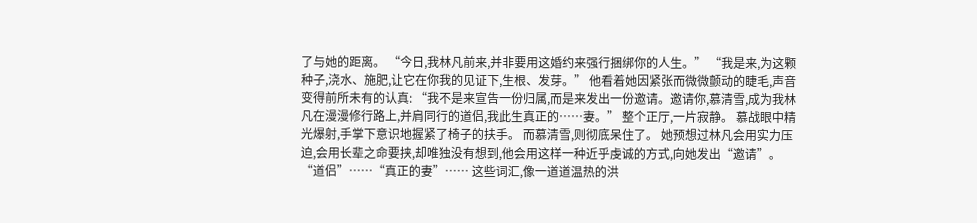了与她的距离。 “今日,我林凡前来,并非要用这婚约来强行捆绑你的人生。” “我是来,为这颗种子,浇水、施肥,让它在你我的见证下,生根、发芽。” 他看着她因紧张而微微颤动的睫毛,声音变得前所未有的认真: “我不是来宣告一份归属,而是来发出一份邀请。邀请你,慕清雪,成为我林凡在漫漫修行路上,并肩同行的道侣,我此生真正的……妻。” 整个正厅,一片寂静。 慕战眼中精光爆射,手掌下意识地握紧了椅子的扶手。 而慕清雪,则彻底呆住了。 她预想过林凡会用实力压迫,会用长辈之命要挟,却唯独没有想到,他会用这样一种近乎虔诚的方式,向她发出“邀请”。 “道侣”……“真正的妻”…… 这些词汇,像一道道温热的洪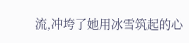流,冲垮了她用冰雪筑起的心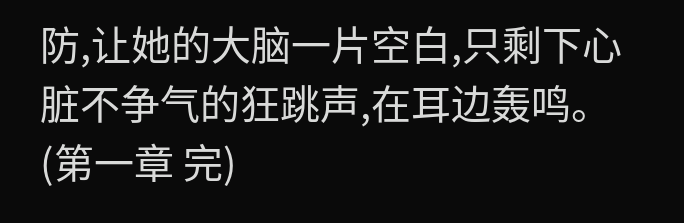防,让她的大脑一片空白,只剩下心脏不争气的狂跳声,在耳边轰鸣。 (第一章 完)